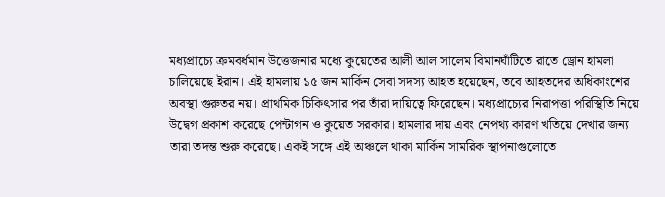মধ্যপ্রাচ্যে ক্রমবর্ধমান উত্তেজনার মধ্যে কুয়েতের আলী আল সালেম বিমানঘাঁটিতে রাতে ড্রোন হামলা চালিয়েছে ইরান। এই হামলায় ১৫ জন মার্কিন সেবা সদস্য আহত হয়েছেন, তবে আহতদের অধিকাংশের অবস্থা গুরুতর নয়। প্রাথমিক চিকিৎসার পর তাঁরা দায়িত্বে ফিরেছেন। মধ্যপ্রাচ্যের নিরাপত্তা পরিস্থিতি নিয়ে উদ্বেগ প্রকাশ করেছে পেন্টাগন ও কুয়েত সরকার। হামলার দায় এবং নেপথ্য কারণ খতিয়ে দেখার জন্য তারা তদন্ত শুরু করেছে। একই সঙ্গে এই অঞ্চলে থাকা মার্কিন সামরিক স্থাপনাগুলোতে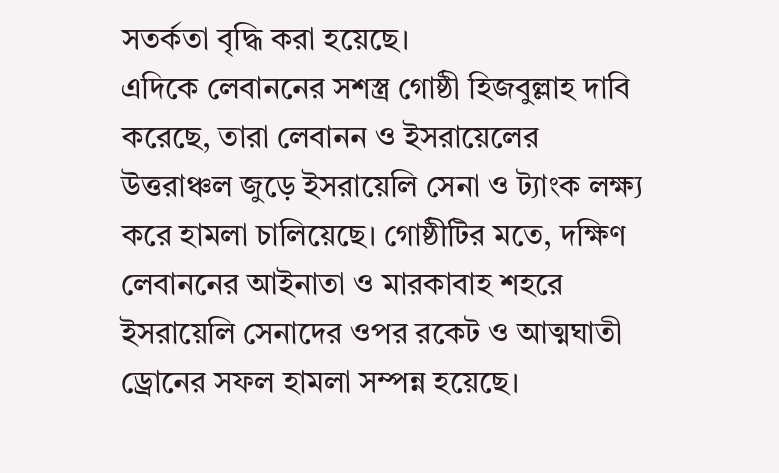সতর্কতা বৃদ্ধি করা হয়েছে।
এদিকে লেবাননের সশস্ত্র গোষ্ঠী হিজবুল্লাহ দাবি করেছে, তারা লেবানন ও ইসরায়েলের উত্তরাঞ্চল জুড়ে ইসরায়েলি সেনা ও ট্যাংক লক্ষ্য করে হামলা চালিয়েছে। গোষ্ঠীটির মতে, দক্ষিণ লেবাননের আইনাতা ও মারকাবাহ শহরে ইসরায়েলি সেনাদের ওপর রকেট ও আত্মঘাতী ড্রোনের সফল হামলা সম্পন্ন হয়েছে।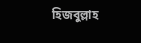হিজবুল্লাহ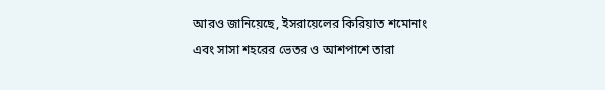আরও জানিয়েছে, ইসরায়েলের কিরিয়াত শমোনাং এবং সাসা শহরের ভেতর ও আশপাশে তারা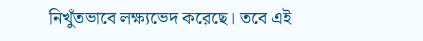নিখুঁতভাবে লক্ষ্যভেদ করেছে। তবে এই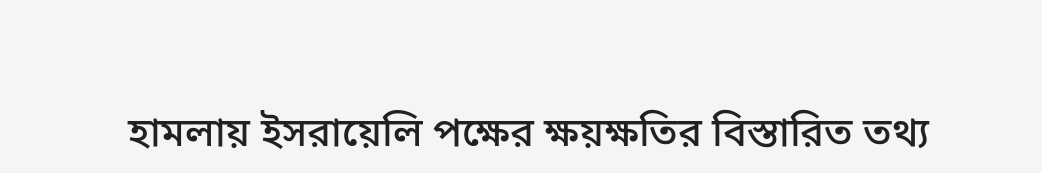হামলায় ইসরায়েলি পক্ষের ক্ষয়ক্ষতির বিস্তারিত তথ্য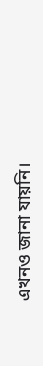এখনও জানা যায়নি।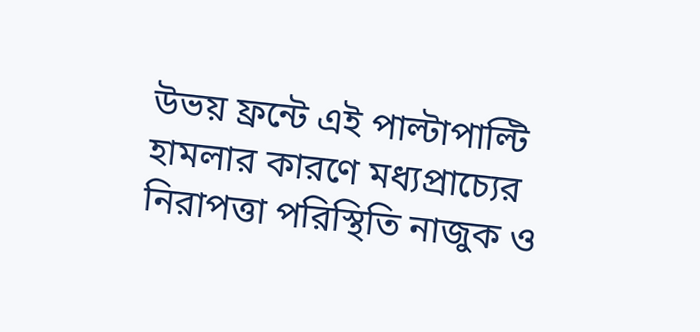উভয় ফ্রন্টে এই পাল্টাপাল্টি হামলার কারণে মধ্যপ্রাচ্যের নিরাপত্তা পরিস্থিতি নাজুক ও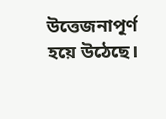উত্তেজনাপূর্ণ হয়ে উঠেছে।